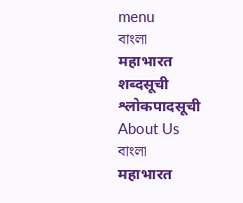menu
বাংলা
महाभारत
शब्दसूची
श्लोकपादसूची
About Us
বাংলা
महाभारत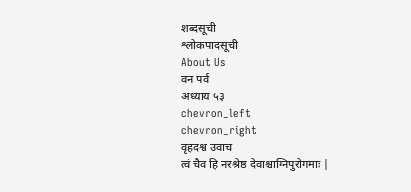शब्दसूची
श्लोकपादसूची
About Us
वन पर्व
अध्याय ५३
chevron_left
chevron_right
वृहदश्व उवाच
त्वं चैव हि नरश्रेष्ठ देवाश्चाग्निपुरोगमाः |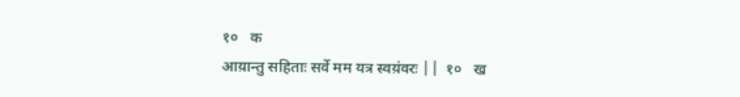१०   क
आय़ान्तु सहिताः सर्वे मम यत्र स्वय़ंवरः ||  १०   ख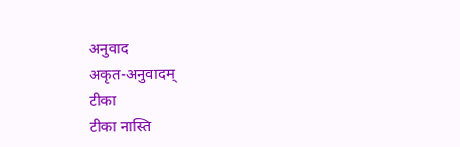अनुवाद
अकृत-अनुवादम्
टीका
टीका नास्ति